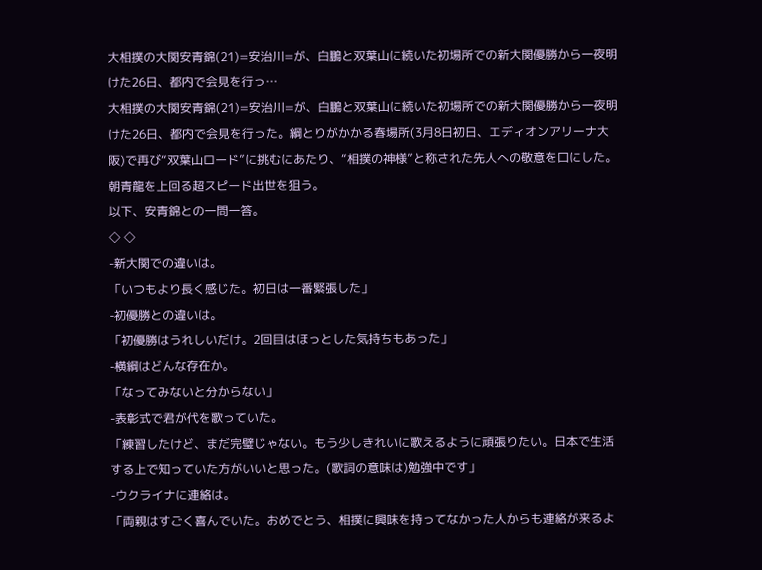大相撲の大関安青錦(21)=安治川=が、白鵬と双葉山に続いた初場所での新大関優勝から一夜明けた26日、都内で会見を行っ…
大相撲の大関安青錦(21)=安治川=が、白鵬と双葉山に続いた初場所での新大関優勝から一夜明けた26日、都内で会見を行った。綱とりがかかる春場所(3月8日初日、エディオンアリーナ大阪)で再び“双葉山ロード”に挑むにあたり、“相撲の神様”と称された先人への敬意を口にした。朝青龍を上回る超スピード出世を狙う。
以下、安青錦との一問一答。
◇ ◇
-新大関での違いは。
「いつもより長く感じた。初日は一番緊張した」
-初優勝との違いは。
「初優勝はうれしいだけ。2回目はほっとした気持ちもあった」
-横綱はどんな存在か。
「なってみないと分からない」
-表彰式で君が代を歌っていた。
「練習したけど、まだ完璧じゃない。もう少しきれいに歌えるように頑張りたい。日本で生活する上で知っていた方がいいと思った。(歌詞の意味は)勉強中です」
-ウクライナに連絡は。
「両親はすごく喜んでいた。おめでとう、相撲に興味を持ってなかった人からも連絡が来るよ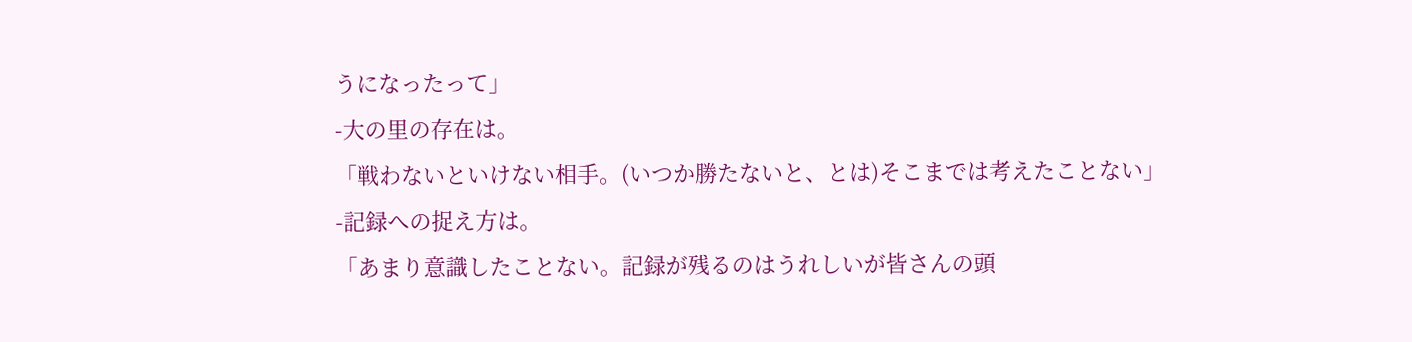うになったって」
-大の里の存在は。
「戦わないといけない相手。(いつか勝たないと、とは)そこまでは考えたことない」
-記録への捉え方は。
「あまり意識したことない。記録が残るのはうれしいが皆さんの頭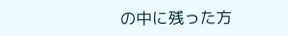の中に残った方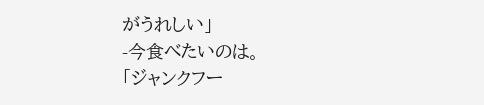がうれしい」
-今食べたいのは。
「ジャンクフー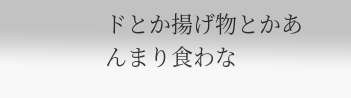ドとか揚げ物とかあんまり食わな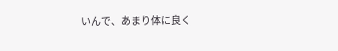いんで、あまり体に良く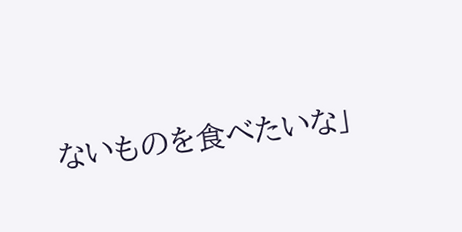ないものを食べたいな」